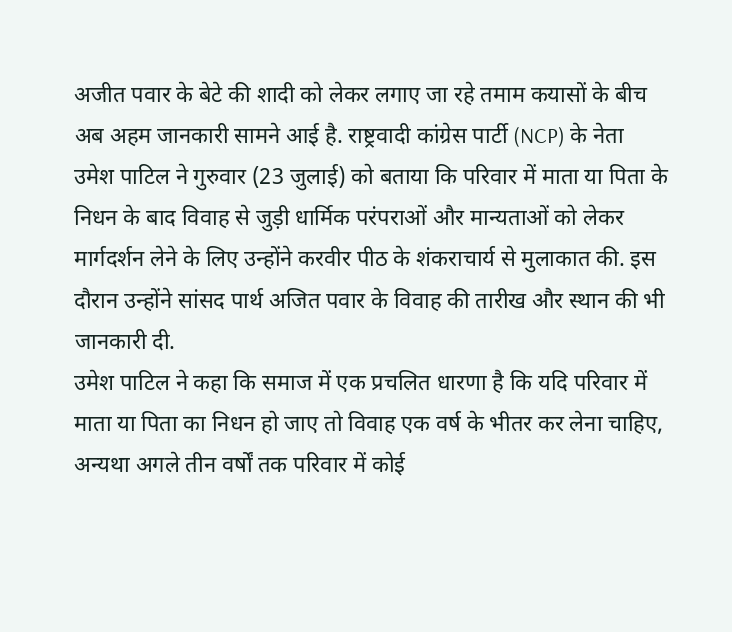अजीत पवार के बेटे की शादी को लेकर लगाए जा रहे तमाम कयासों के बीच अब अहम जानकारी सामने आई है. राष्ट्रवादी कांग्रेस पार्टी (NCP) के नेता उमेश पाटिल ने गुरुवार (23 जुलाई) को बताया कि परिवार में माता या पिता के निधन के बाद विवाह से जुड़ी धार्मिक परंपराओं और मान्यताओं को लेकर मार्गदर्शन लेने के लिए उन्होंने करवीर पीठ के शंकराचार्य से मुलाकात की. इस दौरान उन्होंने सांसद पार्थ अजित पवार के विवाह की तारीख और स्थान की भी जानकारी दी.
उमेश पाटिल ने कहा कि समाज में एक प्रचलित धारणा है कि यदि परिवार में माता या पिता का निधन हो जाए तो विवाह एक वर्ष के भीतर कर लेना चाहिए, अन्यथा अगले तीन वर्षों तक परिवार में कोई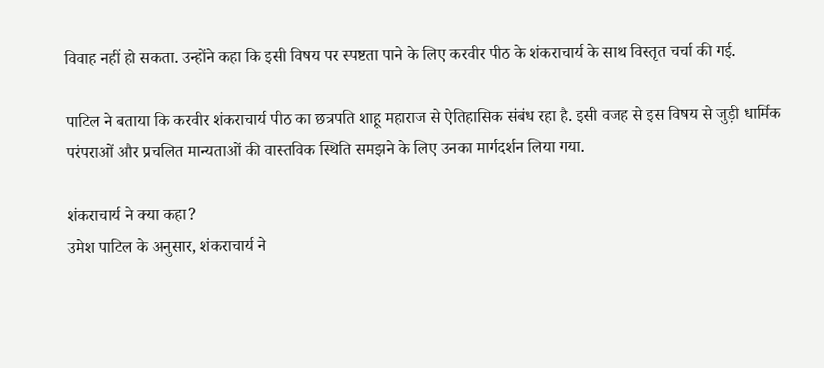विवाह नहीं हो सकता. उन्होंने कहा कि इसी विषय पर स्पष्टता पाने के लिए करवीर पीठ के शंकराचार्य के साथ विस्तृत चर्चा की गई.

पाटिल ने बताया कि करवीर शंकराचार्य पीठ का छत्रपति शाहू महाराज से ऐतिहासिक संबंध रहा है. इसी वजह से इस विषय से जुड़ी धार्मिक परंपराओं और प्रचलित मान्यताओं की वास्तविक स्थिति समझने के लिए उनका मार्गदर्शन लिया गया.

शंकराचार्य ने क्या कहा?
उमेश पाटिल के अनुसार, शंकराचार्य ने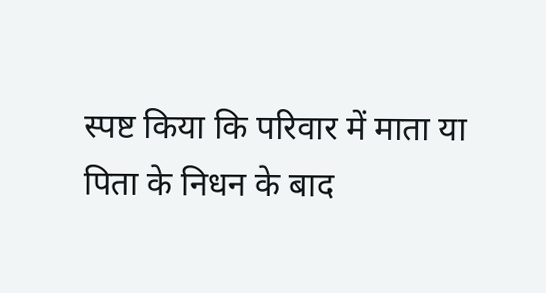स्पष्ट किया कि परिवार में माता या पिता के निधन के बाद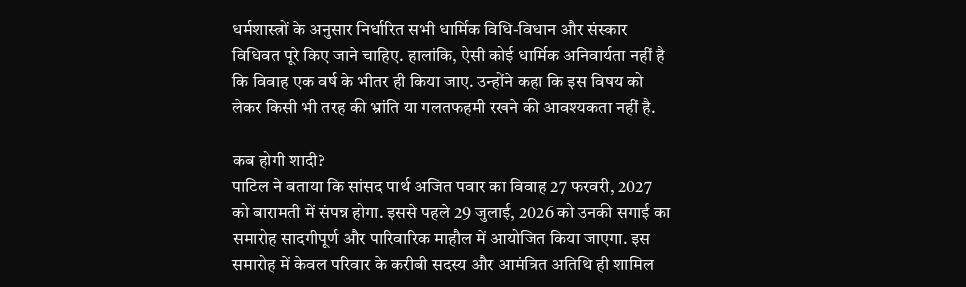धर्मशास्त्रों के अनुसार निर्धारित सभी धार्मिक विधि-विधान और संस्कार विधिवत पूरे किए जाने चाहिए. हालांकि, ऐसी कोई धार्मिक अनिवार्यता नहीं है कि विवाह एक वर्ष के भीतर ही किया जाए. उन्होंने कहा कि इस विषय को लेकर किसी भी तरह की भ्रांति या गलतफहमी रखने की आवश्यकता नहीं है.

कब होगी शादी?
पाटिल ने बताया कि सांसद पार्थ अजित पवार का विवाह 27 फरवरी, 2027 को बारामती में संपन्न होगा. इससे पहले 29 जुलाई, 2026 को उनकी सगाई का समारोह सादगीपूर्ण और पारिवारिक माहौल में आयोजित किया जाएगा. इस समारोह में केवल परिवार के करीबी सदस्य और आमंत्रित अतिथि ही शामिल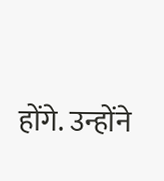होंगे. उन्होंने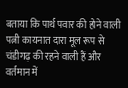बताया कि पार्थ पवार की होने वाली पत्नी कायनात दारा मूल रूप से चंडीगढ़ की रहने वाली हैं और वर्तमान में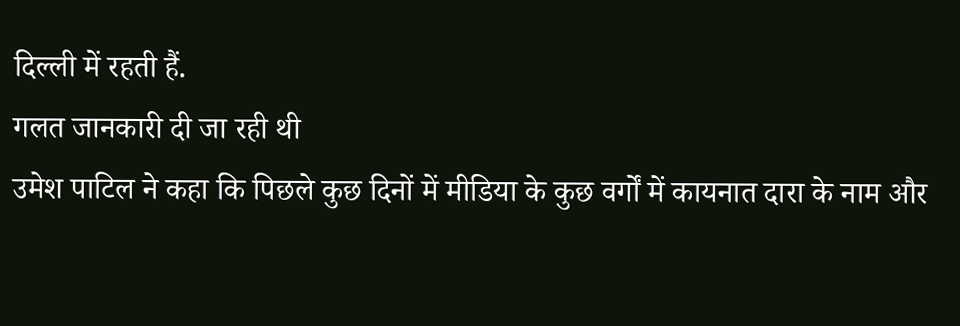दिल्ली में रहती हैं.
गलत जानकारी दी जा रही थी
उमेश पाटिल ने कहा कि पिछले कुछ दिनों में मीडिया के कुछ वर्गों में कायनात दारा के नाम और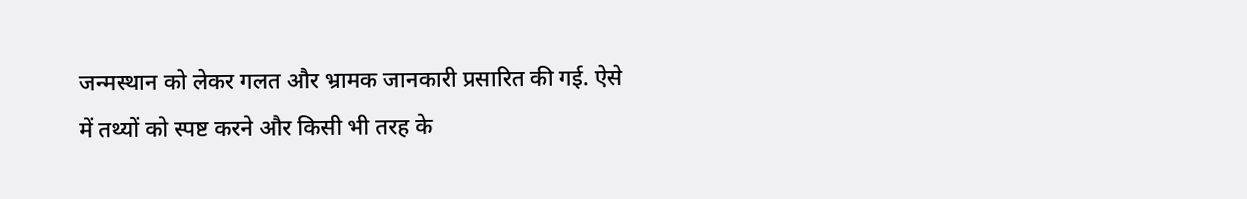जन्मस्थान को लेकर गलत और भ्रामक जानकारी प्रसारित की गई. ऐसे में तथ्यों को स्पष्ट करने और किसी भी तरह के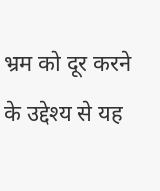भ्रम को दूर करने के उद्देश्य से यह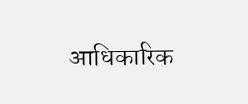आधिकारिक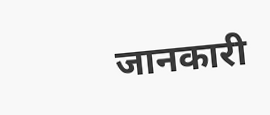जानकारी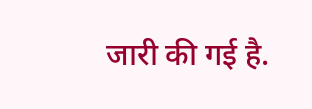जारी की गई है.